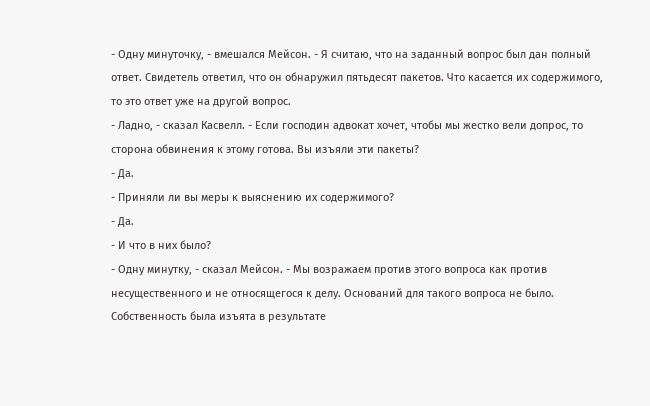- Одну минуточку, - вмешался Мейсон. - Я считаю, что на заданный вопрос был дан полный ответ. Свидетель ответил, что он обнаружил пятьдесят пакетов. Что касается их содержимого, то это ответ уже на другой вопрос.
- Ладно, - сказал Касвелл. - Если господин адвокат хочет, чтобы мы жестко вели допрос, то сторона обвинения к этому готова. Вы изъяли эти пакеты?
- Да.
- Приняли ли вы меры к выяснению их содержимого?
- Да.
- И что в них было?
- Одну минутку, - сказал Мейсон. - Мы возражаем против этого вопроса как против несущественного и не относящегося к делу. Оснований для такого вопроса не было. Собственность была изъята в результате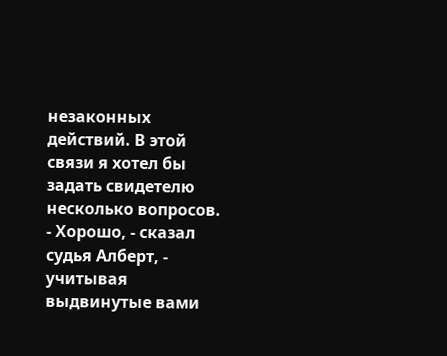незаконных действий. В этой связи я хотел бы задать свидетелю несколько вопросов.
- Хорошо, - сказал судья Алберт, - учитывая выдвинутые вами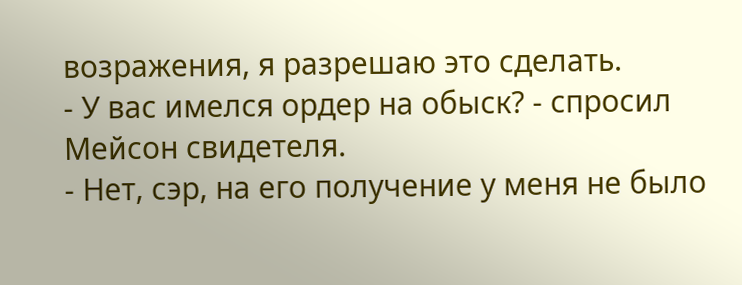возражения, я разрешаю это сделать.
- У вас имелся ордер на обыск? - спросил Мейсон свидетеля.
- Нет, сэр, на его получение у меня не было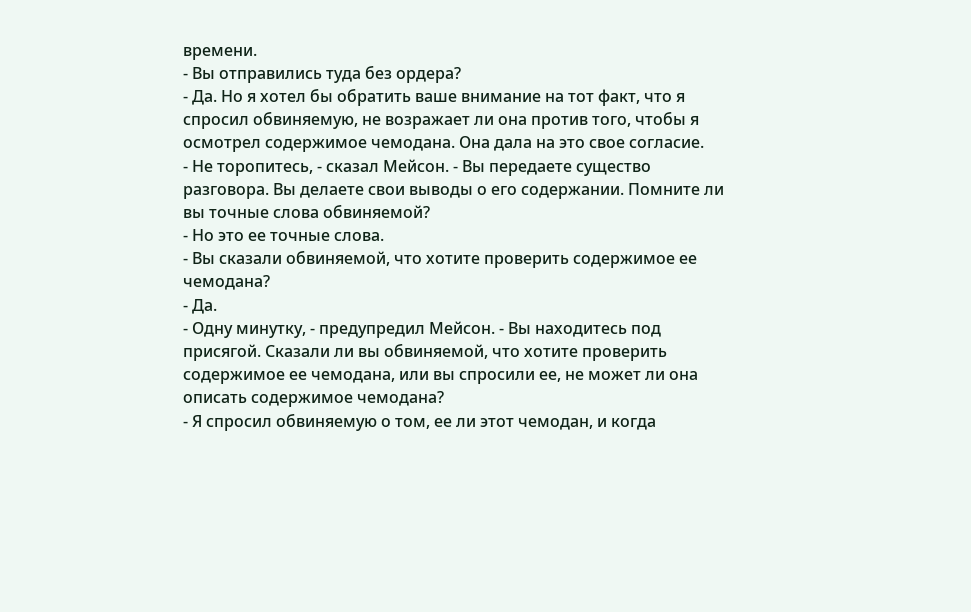времени.
- Вы отправились туда без ордера?
- Да. Но я хотел бы обратить ваше внимание на тот факт, что я спросил обвиняемую, не возражает ли она против того, чтобы я осмотрел содержимое чемодана. Она дала на это свое согласие.
- Не торопитесь, - сказал Мейсон. - Вы передаете существо разговора. Вы делаете свои выводы о его содержании. Помните ли вы точные слова обвиняемой?
- Но это ее точные слова.
- Вы сказали обвиняемой, что хотите проверить содержимое ее чемодана?
- Да.
- Одну минутку, - предупредил Мейсон. - Вы находитесь под присягой. Сказали ли вы обвиняемой, что хотите проверить содержимое ее чемодана, или вы спросили ее, не может ли она описать содержимое чемодана?
- Я спросил обвиняемую о том, ее ли этот чемодан, и когда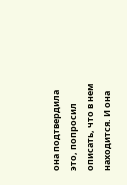она подтвердила это, попросил описать, что в нем находится. И она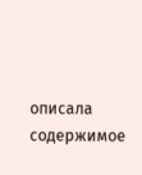описала содержимое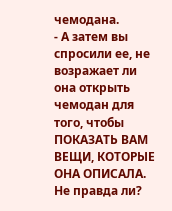чемодана.
- А затем вы спросили ее, не возражает ли она открыть чемодан для того, чтобы ПОКАЗАТЬ ВАМ ВЕЩИ, КОТОРЫЕ ОНА ОПИСАЛА. Не правда ли?